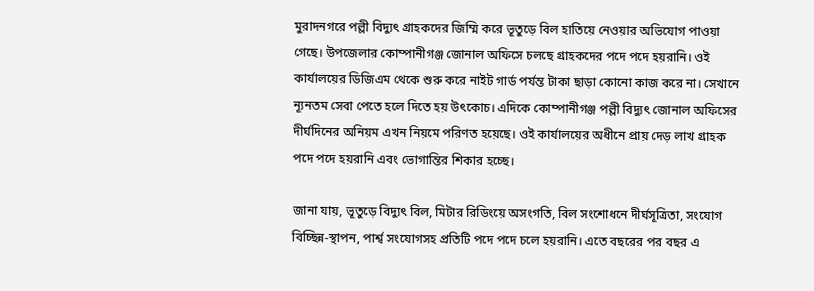মুরাদনগরে পল্লী বিদ্যুৎ গ্রাহকদের জিম্মি করে ভূতুড়ে বিল হাতিয়ে নেওয়ার অভিযোগ পাওয়া গেছে। উপজেলার কোম্পানীগঞ্জ জোনাল অফিসে চলছে গ্রাহকদের পদে পদে হয়রানি। ওই কার্যালয়ের ডিজিএম থেকে শুরু করে নাইট গার্ড পর্যন্ত টাকা ছাড়া কোনো কাজ করে না। সেখানে ন্যূনতম সেবা পেতে হলে দিতে হয় উৎকোচ। এদিকে কোম্পানীগঞ্জ পল্লী বিদ্যুৎ জোনাল অফিসের দীর্ঘদিনের অনিয়ম এখন নিয়মে পরিণত হয়েছে। ওই কার্যালয়ের অধীনে প্রায় দেড় লাখ গ্রাহক পদে পদে হয়রানি এবং ভোগান্তির শিকার হচ্ছে।

জানা যায়, ভূতুড়ে বিদ্যুৎ বিল, মিটার রিডিংয়ে অসংগতি, বিল সংশোধনে দীর্ঘসূত্রিতা, সংযোগ বিচ্ছিন্ন-স্থাপন, পার্শ্ব সংযোগসহ প্রতিটি পদে পদে চলে হয়রানি। এতে বছরের পর বছর এ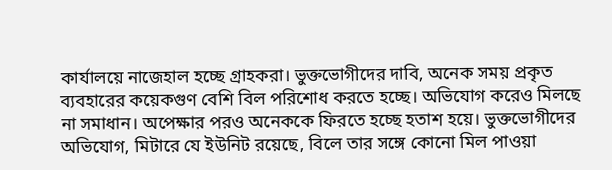কার্যালয়ে নাজেহাল হচ্ছে গ্রাহকরা। ভুক্তভোগীদের দাবি, অনেক সময় প্রকৃত ব্যবহারের কয়েকগুণ বেশি বিল পরিশোধ করতে হচ্ছে। অভিযোগ করেও মিলছে না সমাধান। অপেক্ষার পরও অনেককে ফিরতে হচ্ছে হতাশ হয়ে। ভুক্তভোগীদের অভিযোগ, মিটারে যে ইউনিট রয়েছে, বিলে তার সঙ্গে কোনো মিল পাওয়া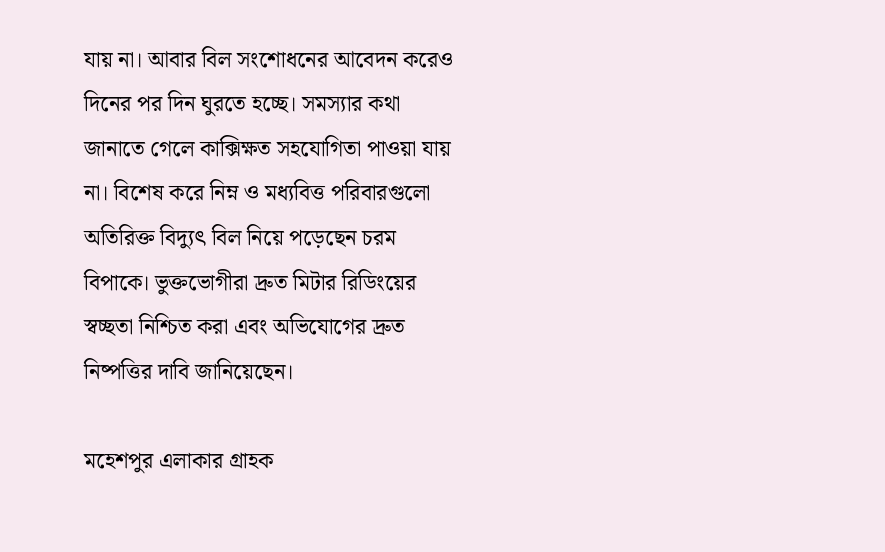যায় না। আবার বিল সংশোধনের আবেদন করেও দিনের পর দিন ঘুরতে হচ্ছে। সমস্যার কথা জানাতে গেলে কাক্সিক্ষত সহযোগিতা পাওয়া যায় না। বিশেষ করে নিম্ন ও মধ্যবিত্ত পরিবারগুলো অতিরিক্ত বিদ্যুৎ বিল নিয়ে পড়েছেন চরম বিপাকে। ভুক্তভোগীরা দ্রুত মিটার রিডিংয়ের স্বচ্ছতা নিশ্চিত করা এবং অভিযোগের দ্রুত নিষ্পত্তির দাবি জানিয়েছেন।

মহেশপুর এলাকার গ্রাহক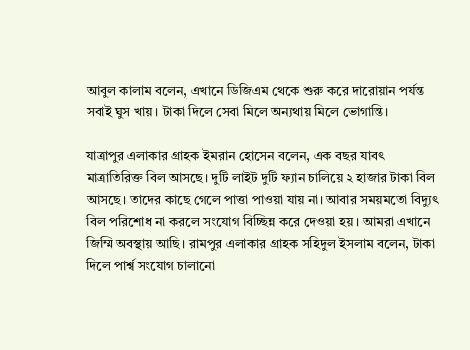আবুল কালাম বলেন, এখানে ডিজিএম থেকে শুরু করে দারোয়ান পর্যন্ত সবাই ঘুস খায়। টাকা দিলে সেবা মিলে অন্যথায় মিলে ভোগান্তি।

যাত্রাপুর এলাকার গ্রাহক ইমরান হোসেন বলেন, এক বছর যাবৎ মাত্রাতিরিক্ত বিল আসছে। দুটি লাইট দুটি ফ্যান চালিয়ে ২ হাজার টাকা বিল আসছে। তাদের কাছে গেলে পাত্তা পাওয়া যায় না। আবার সময়মতো বিদ্যুৎ বিল পরিশোধ না করলে সংযোগ বিচ্ছিন্ন করে দেওয়া হয়। আমরা এখানে জিম্মি অবস্থায় আছি। রামপুর এলাকার গ্রাহক সহিদুল ইসলাম বলেন, টাকা দিলে পার্শ্ব সংযোগ চালানো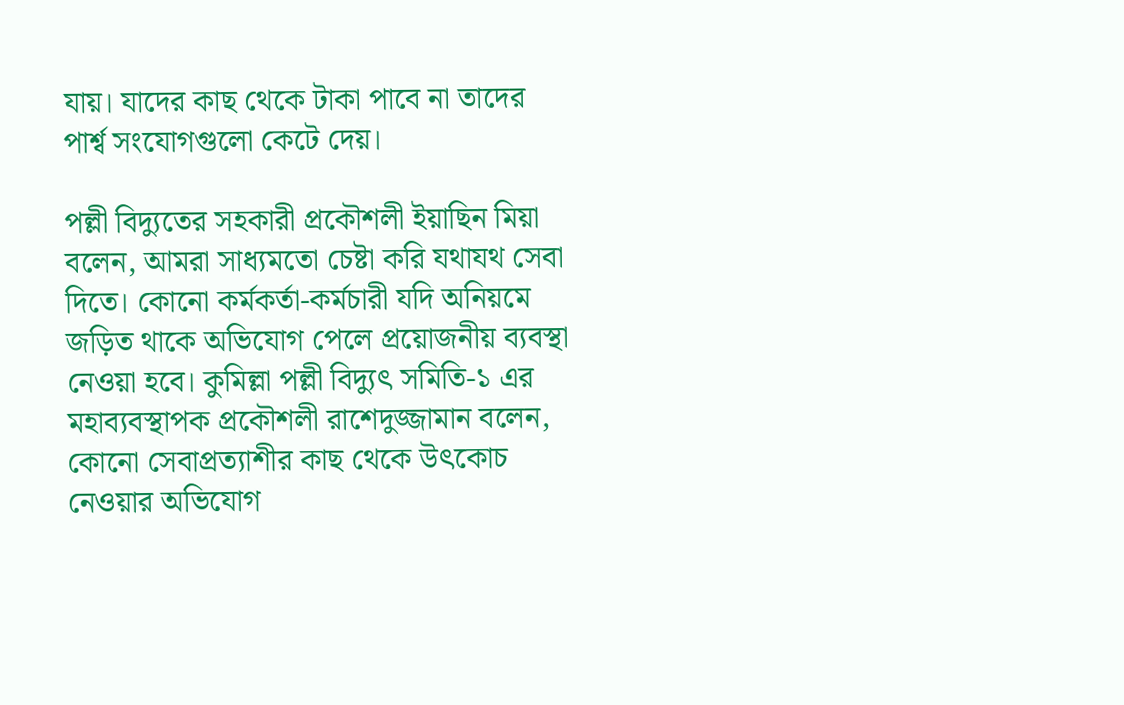যায়। যাদের কাছ থেকে টাকা পাবে না তাদের পার্শ্ব সংযোগগুলো কেটে দেয়।

পল্লী বিদ্যুতের সহকারী প্রকৌশলী ইয়াছিন মিয়া বলেন, আমরা সাধ্যমতো চেষ্টা করি যথাযথ সেবা দিতে। কোনো কর্মকর্তা-কর্মচারী যদি অনিয়মে জড়িত থাকে অভিযোগ পেলে প্রয়োজনীয় ব্যবস্থা নেওয়া হবে। কুমিল্লা পল্লী বিদ্যুৎ সমিতি-১ এর মহাব্যবস্থাপক প্রকৌশলী রাশেদুজ্জামান বলেন, কোনো সেবাপ্রত্যাশীর কাছ থেকে উৎকোচ নেওয়ার অভিযোগ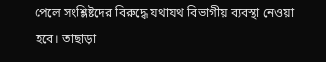পেলে সংশ্লিষ্টদের বিরুদ্ধে যথাযথ বিভাগীয় ব্যবস্থা নেওয়া হবে। তাছাড়া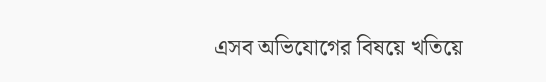এসব অভিযোগের বিষয়ে খতিয়ে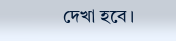দেখা হবে।